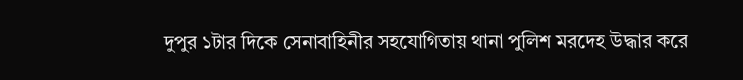দুপুর ১টার দিকে সেনাবাহিনীর সহযোগিতায় থানা পুলিশ মরদেহ উদ্ধার করে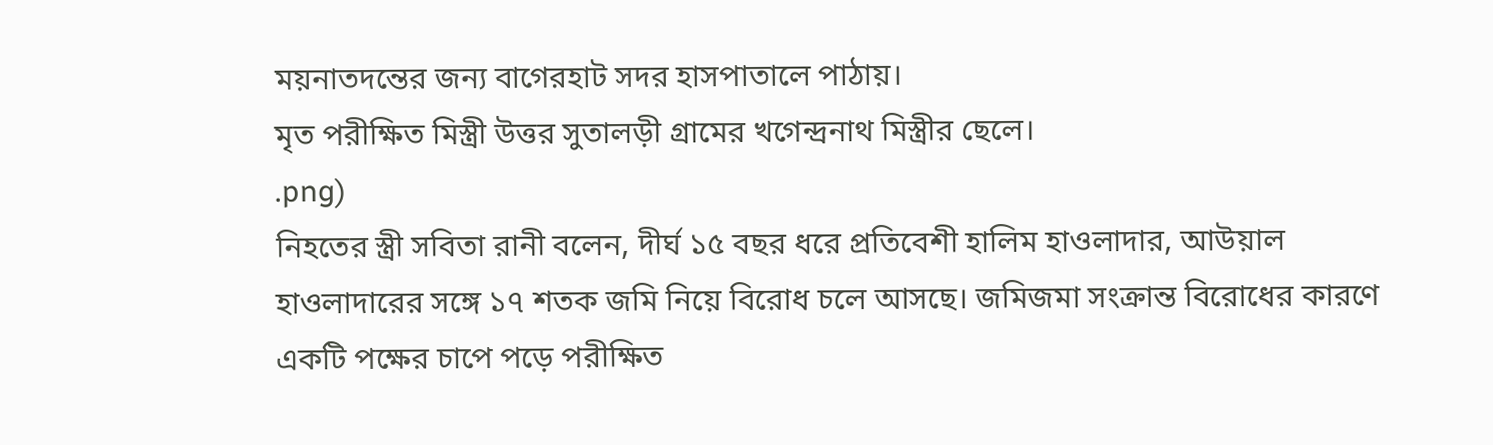ময়নাতদন্তের জন্য বাগেরহাট সদর হাসপাতালে পাঠায়।
মৃত পরীক্ষিত মিস্ত্রী উত্তর সুতালড়ী গ্রামের খগেন্দ্রনাথ মিস্ত্রীর ছেলে।
.png)
নিহতের স্ত্রী সবিতা রানী বলেন, দীর্ঘ ১৫ বছর ধরে প্রতিবেশী হালিম হাওলাদার, আউয়াল হাওলাদারের সঙ্গে ১৭ শতক জমি নিয়ে বিরোধ চলে আসছে। জমিজমা সংক্রান্ত বিরোধের কারণে একটি পক্ষের চাপে পড়ে পরীক্ষিত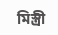মিস্ত্রী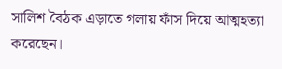সালিশ বৈঠক এড়াতে গলায় ফাঁস দিয়ে আত্মহত্যা করেছেন।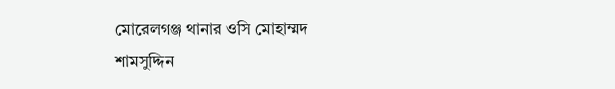মোরেলগঞ্জ থানার ওসি মোহাম্মদ শামসুদ্দিন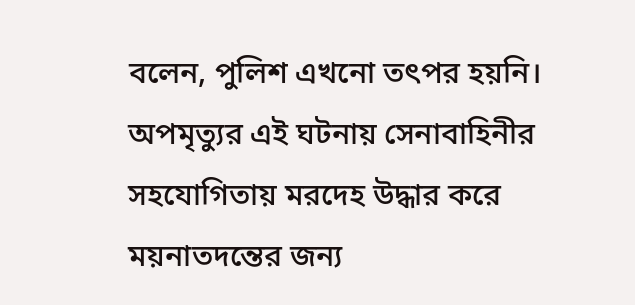বলেন, পুলিশ এখনো তৎপর হয়নি। অপমৃত্যুর এই ঘটনায় সেনাবাহিনীর সহযোগিতায় মরদেহ উদ্ধার করে ময়নাতদন্তের জন্য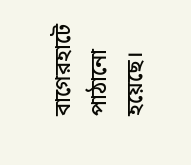বাগেরহাটে পাঠানো হয়েছে।